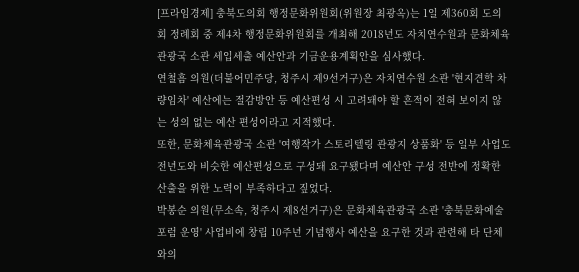[프라임경제] 충북도의회 행정문화위원회(위원장 최광옥)는 1일 제360회 도의회 정례회 중 제4차 행정문화위원회를 개최해 2018년도 자치연수원과 문화체육관광국 소관 세입세출 예산안과 기금운용계획안을 심사했다.
연철흠 의원(더불어민주당, 청주시 제9선거구)은 자치연수원 소관 '현지견학 차량임차' 예산에는 절감방안 등 예산편성 시 고려돼야 할 흔적이 전혀 보이지 않는 성의 없는 예산 편성이라고 지적했다.
또한, 문화체육관광국 소관 '여행작가 스토리텔링 관광지 상품화' 등 일부 사업도 전년도와 비슷한 예산편성으로 구성돼 요구됐다며 예산안 구성 전반에 정확한 산출을 위한 노력이 부족하다고 짚었다.
박봉순 의원(무소속, 청주시 제8선거구)은 문화체육관광국 소관 '충북문화예술포럼 운영' 사업비에 창립 10주년 기념행사 예산을 요구한 것과 관련해 타 단체와의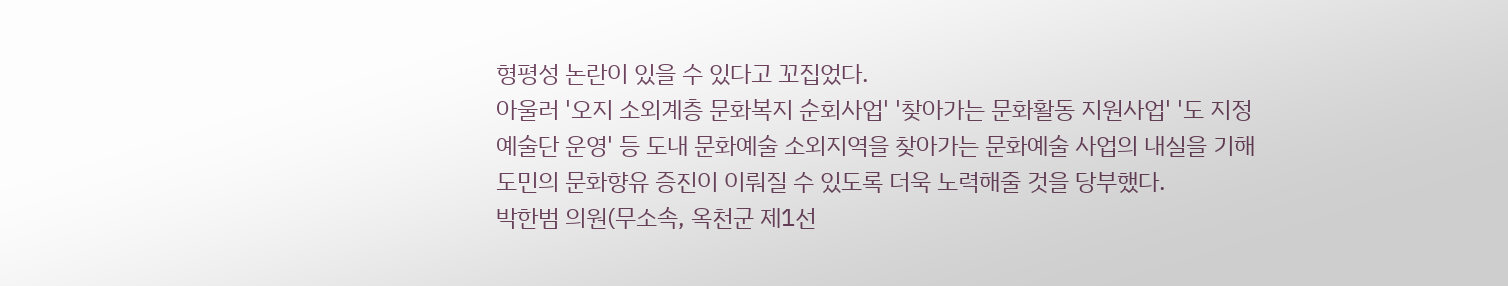형평성 논란이 있을 수 있다고 꼬집었다.
아울러 '오지 소외계층 문화복지 순회사업' '찾아가는 문화활동 지원사업' '도 지정 예술단 운영' 등 도내 문화예술 소외지역을 찾아가는 문화예술 사업의 내실을 기해 도민의 문화향유 증진이 이뤄질 수 있도록 더욱 노력해줄 것을 당부했다.
박한범 의원(무소속, 옥천군 제1선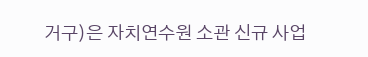거구)은 자치연수원 소관 신규 사업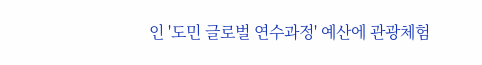인 '도민 글로벌 연수과정' 예산에 관광체험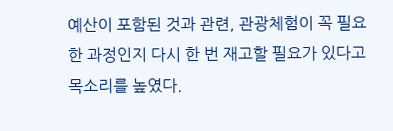예산이 포함된 것과 관련, 관광체험이 꼭 필요한 과정인지 다시 한 번 재고할 필요가 있다고 목소리를 높였다.